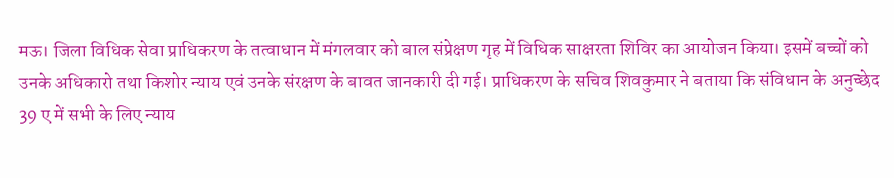मऊ। जिला विधिक सेवा प्राधिकरण के तत्वाधान में मंगलवार को बाल संप्रेक्षण गृह में विधिक साक्षरता शिविर का आयोजन किया। इसमें बच्चों को उनके अधिकारो तथा किशोर न्याय एवं उनके संरक्षण के बावत जानकारी दी गई। प्राधिकरण के सचिव शिवकुमार ने बताया कि संविधान के अनुच्छेद 39 ए में सभी के लिए न्याय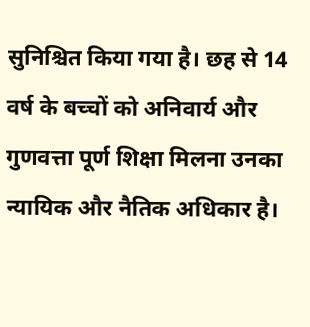सुनिश्चित किया गया है। छह से 14 वर्ष के बच्चों को अनिवार्य और गुणवत्ता पूर्ण शिक्षा मिलना उनका न्यायिक और नैतिक अधिकार है।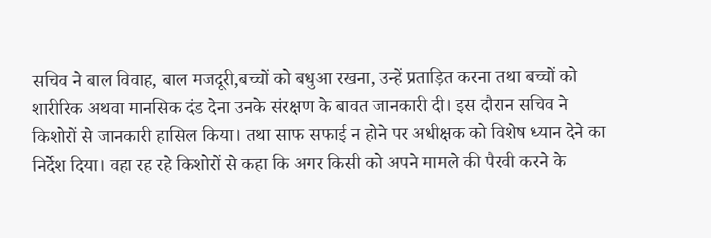सचिव ने बाल विवाह, बाल मजदूरी,बच्चों को बधुआ रखना, उन्हें प्रताड़ित करना तथा बच्चों को शारीरिक अथवा मानसिक दंड देना उनके संरक्षण के बावत जानकारी दी। इस दौरान सचिव ने किशोरों से जानकारी हासिल किया। तथा साफ सफाई न होने पर अधीक्षक को विशेष ध्यान देने का निर्देश दिया। वहा रह रहे किशोरों से कहा कि अगर किसी को अपने मामले की पैरवी करने के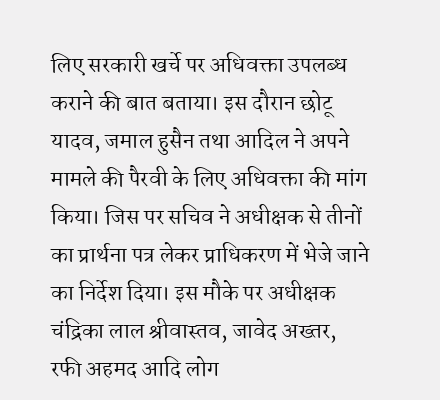लिए सरकारी खर्चे पर अधिवक्ता उपलब्ध कराने की बात बताया। इस दौरान छोटू यादव, जमाल हुसैन तथा आदिल ने अपने मामले की पैरवी के लिए अधिवक्ता की मांग किया। जिस पर सचिव ने अधीक्षक से तीनों का प्रार्थना पत्र लेकर प्राधिकरण में भेजे जाने का निर्देश दिया। इस मौके पर अधीक्षक चंद्रिका लाल श्रीवास्तव, जावेद अख्तर, रफी अहमद आदि लोग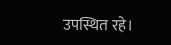उपस्थित रहे।